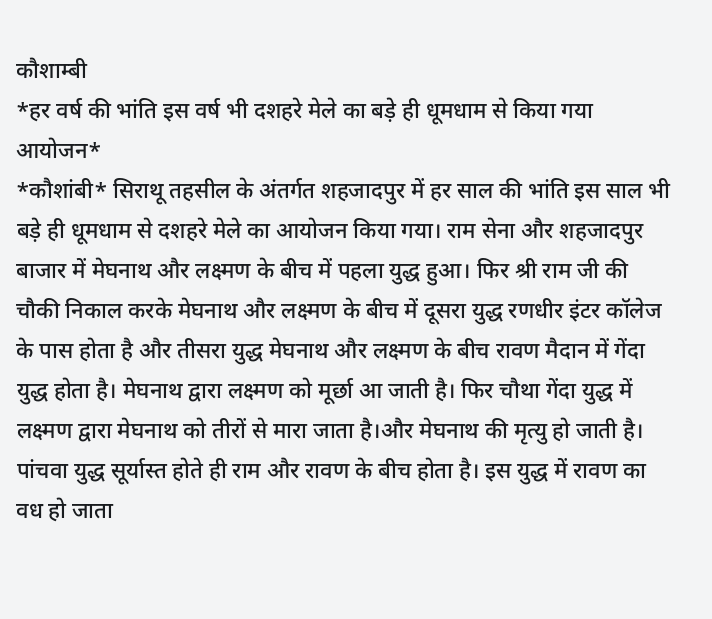कौशाम्बी
*हर वर्ष की भांति इस वर्ष भी दशहरे मेले का बड़े ही धूमधाम से किया गया आयोजन*
*कौशांबी* सिराथू तहसील के अंतर्गत शहजादपुर में हर साल की भांति इस साल भी बड़े ही धूमधाम से दशहरे मेले का आयोजन किया गया। राम सेना और शहजादपुर बाजार में मेघनाथ और लक्ष्मण के बीच में पहला युद्ध हुआ। फिर श्री राम जी की चौकी निकाल करके मेघनाथ और लक्ष्मण के बीच में दूसरा युद्ध रणधीर इंटर कॉलेज के पास होता है और तीसरा युद्ध मेघनाथ और लक्ष्मण के बीच रावण मैदान में गेंदा युद्ध होता है। मेघनाथ द्वारा लक्ष्मण को मूर्छा आ जाती है। फिर चौथा गेंदा युद्ध में लक्ष्मण द्वारा मेघनाथ को तीरों से मारा जाता है।और मेघनाथ की मृत्यु हो जाती है। पांचवा युद्ध सूर्यास्त होते ही राम और रावण के बीच होता है। इस युद्ध में रावण का वध हो जाता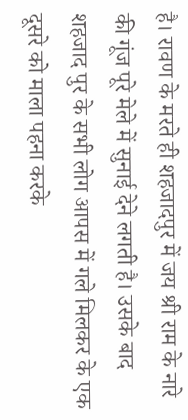है। रावण के मरते ही शहजादपुर में जय श्री राम के नारे की गूंज पूरे मेले में सुनाई देने लगती है। उसके बाद शहजाद पुर के सभी लोग आपस में गले मिलकर के एक दूसरे को माला पहना करके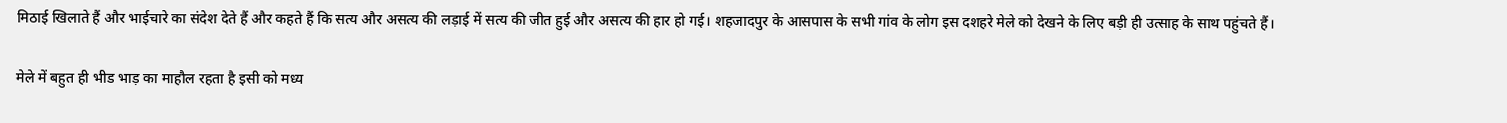मिठाई खिलाते हैं और भाईचारे का संदेश देते हैं और कहते हैं कि सत्य और असत्य की लड़ाई में सत्य की जीत हुई और असत्य की हार हो गई। शहजादपुर के आसपास के सभी गांव के लोग इस दशहरे मेले को देखने के लिए बड़ी ही उत्साह के साथ पहुंचते हैं।

मेले में बहुत ही भीड भाड़ का माहौल रहता है इसी को मध्य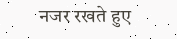नजर रखते हुए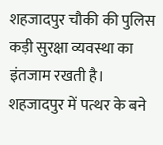शहजादपुर चौकी की पुलिस कड़ी सुरक्षा व्यवस्था का इंतजाम रखती है। शहजादपुर में पत्थर के बने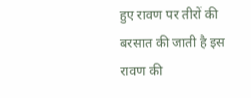हुए रावण पर तीरों की बरसात की जाती है इस रावण की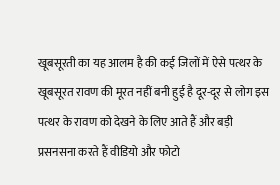खूबसूरती का यह आलम है की कई जिलों में ऐसे पत्थर के खूबसूरत रावण की मूरत नहीं बनी हुई है दूर-दूर से लोग इस पत्थर के रावण को देखने के लिए आते हैं और बड़ी प्रसनसना करते हैं वीडियो और फोटो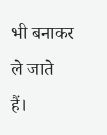भी बनाकर ले जाते हैं।